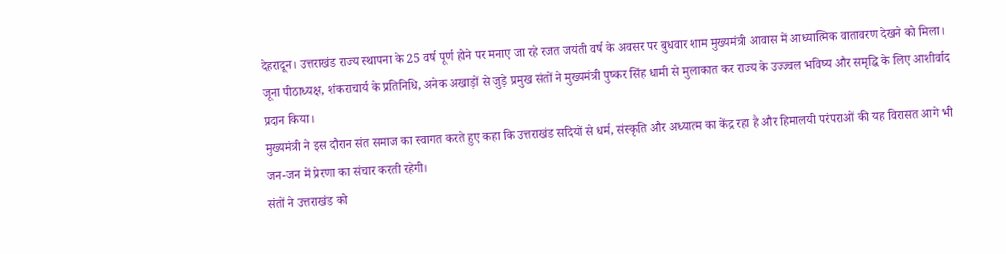देहरादून। उत्तराखंड राज्य स्थापना के 25 वर्ष पूर्ण होने पर मनाए जा रहे रजत जयंती वर्ष के अवसर पर बुधवार शाम मुख्यमंत्री आवास में आध्यात्मिक वातावरण देखने को मिला। जूना पीठाध्यक्ष, शंकराचार्य के प्रतिनिधि, अनेक अखाड़ों से जुड़े प्रमुख संतों ने मुख्यमंत्री पुष्कर सिंह धामी से मुलाकात कर राज्य के उज्ज्वल भविष्य और समृद्धि के लिए आशीर्वाद प्रदान किया।
मुख्यमंत्री ने इस दौरान संत समाज का स्वागत करते हुए कहा कि उत्तराखंड सदियों से धर्म, संस्कृति और अध्यात्म का केंद्र रहा है और हिमालयी परंपराओं की यह विरासत आगे भी जन-जन में प्रेरणा का संचार करती रहेगी।
संतों ने उत्तराखंड को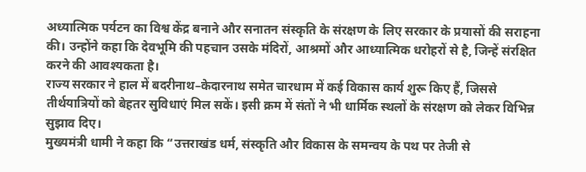अध्यात्मिक पर्यटन का विश्व केंद्र बनाने और सनातन संस्कृति के संरक्षण के लिए सरकार के प्रयासों की सराहना की। उन्होंने कहा कि देवभूमि की पहचान उसके मंदिरों, आश्रमों और आध्यात्मिक धरोहरों से है, जिन्हें संरक्षित करने की आवश्यकता है।
राज्य सरकार ने हाल में बदरीनाथ–केदारनाथ समेत चारधाम में कई विकास कार्य शुरू किए हैं, जिससे तीर्थयात्रियों को बेहतर सुविधाएं मिल सकें। इसी क्रम में संतों ने भी धार्मिक स्थलों के संरक्षण को लेकर विभिन्न सुझाव दिए।
मुख्यमंत्री धामी ने कहा कि “उत्तराखंड धर्म, संस्कृति और विकास के समन्वय के पथ पर तेजी से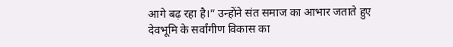आगे बढ़ रहा है।” उन्होंने संत समाज का आभार जताते हुए देवभूमि के सर्वांगीण विकास का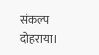संकल्प दोहराया।